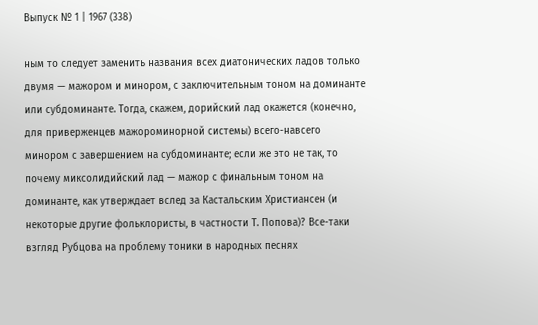Выпуск № 1 | 1967 (338)

ным то следует заменить названия всех диатонических ладов только двумя — мажором и минором, с заключительным тоном на доминанте или субдоминанте. Тогда, скажем, дорийский лад окажется (конечно, для приверженцев мажороминорной системы) всего-навсего минором с завершением на субдоминанте; если же это не так, то почему миксолидийский лад — мажор с финальным тоном на доминанте, как утверждает вслед за Кастальским Христиансен (и некоторые другие фольклористы, в частности Т. Попова)? Все-таки взгляд Рубцова на проблему тоники в народных песнях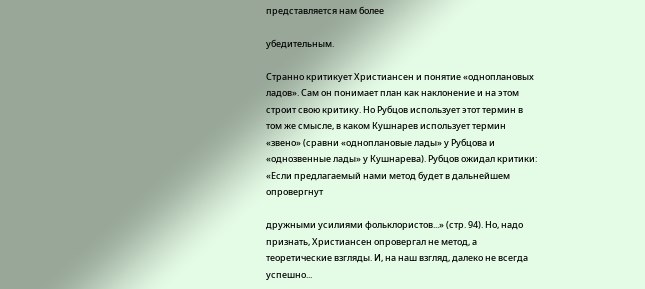представляется нам более

убедительным.

Странно критикует Христиансен и понятие «одноплановых ладов». Сам он понимает план как наклонение и на этом строит свою критику. Но Рубцов использует этот термин в том же смысле, в каком Кушнарев использует термин «звено» (сравни «одноплановые лады» у Рубцова и «однозвенные лады» у Кушнарева). Рубцов ожидал критики: «Если предлагаемый нами метод будет в дальнейшем опровергнут

дружными усилиями фольклористов...» (стр. 94). Но, надо признать, Христиансен опровергал не метод, а теоретические взгляды. И, на наш взгляд, далеко не всегда успешно...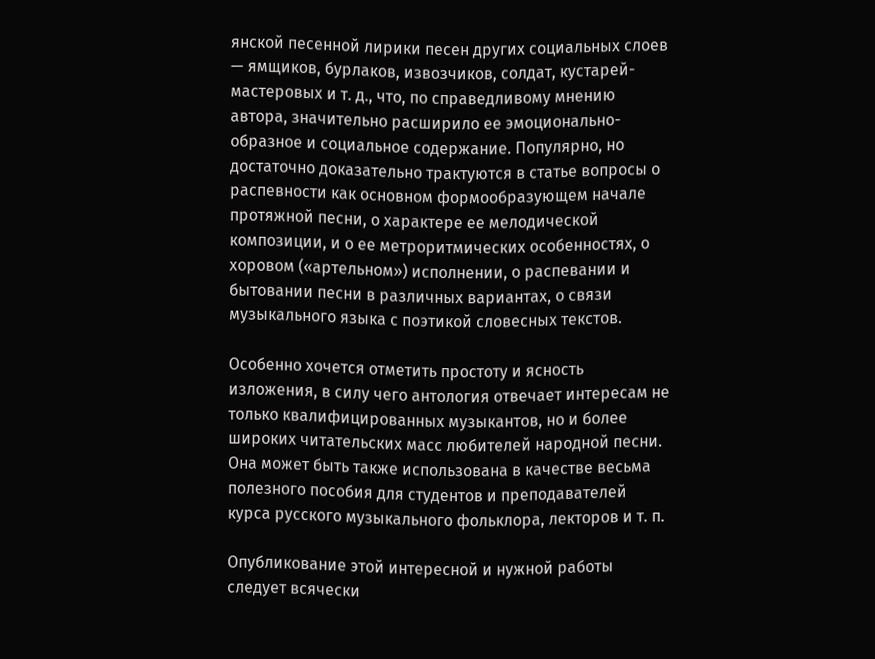янской песенной лирики песен других социальных слоев — ямщиков, бурлаков, извозчиков, солдат, кустарей-мастеровых и т. д., что, по справедливому мнению автора, значительно расширило ее эмоционально-образное и социальное содержание. Популярно, но достаточно доказательно трактуются в статье вопросы о распевности как основном формообразующем начале протяжной песни, о характере ее мелодической композиции, и о ее метроритмических особенностях, о хоровом («артельном») исполнении, о распевании и бытовании песни в различных вариантах, о связи музыкального языка с поэтикой словесных текстов.

Особенно хочется отметить простоту и ясность изложения, в силу чего антология отвечает интересам не только квалифицированных музыкантов, но и более широких читательских масс любителей народной песни. Она может быть также использована в качестве весьма полезного пособия для студентов и преподавателей курса русского музыкального фольклора, лекторов и т. п.

Опубликование этой интересной и нужной работы следует всячески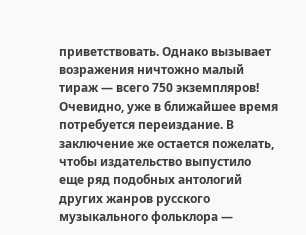приветствовать. Однако вызывает возражения ничтожно малый тираж — всего 750 экземпляров! Очевидно, уже в ближайшее время потребуется переиздание. В заключение же остается пожелать, чтобы издательство выпустило еще ряд подобных антологий других жанров русского музыкального фольклора —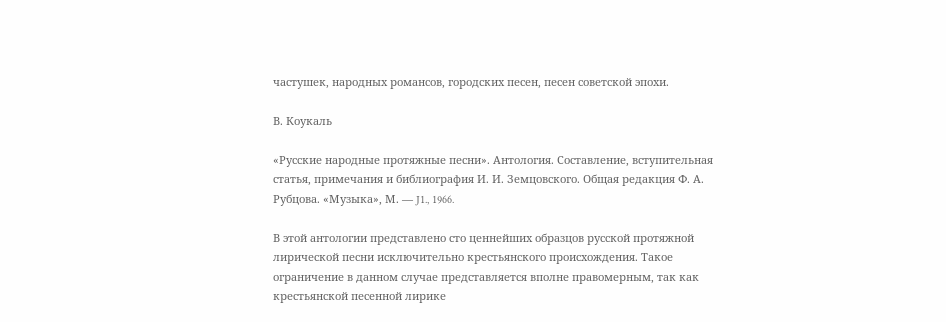частушек, народных романсов, городских песен, песен советской эпохи.

В. Коукаль

«Русские народные протяжные песни». Антология. Составление, вступительная статья, примечания и библиография И. И. Земцовского. Общая редакция Ф. А. Рубцова. «Музыка», М. — J1., 1966.

В этой антологии представлено сто ценнейших образцов русской протяжной лирической песни исключительно крестьянского происхождения. Такое ограничение в данном случае представляется вполне правомерным, так как крестьянской песенной лирике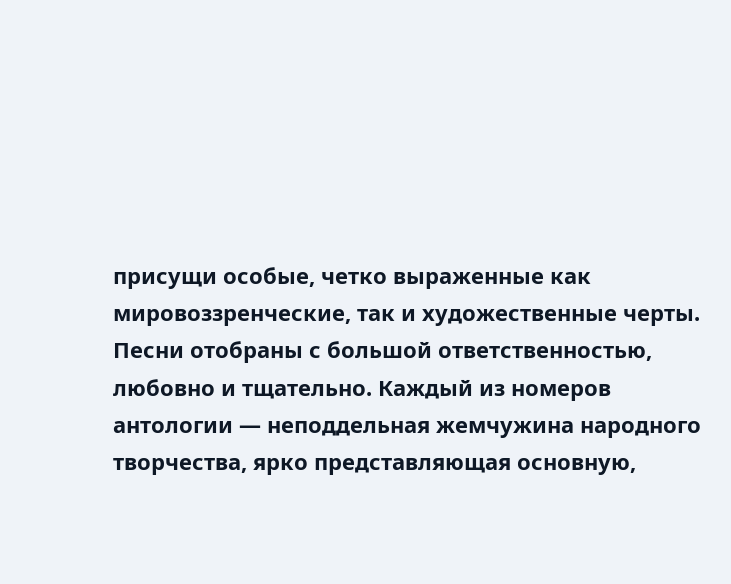присущи особые, четко выраженные как мировоззренческие, так и художественные черты. Песни отобраны с большой ответственностью, любовно и тщательно. Каждый из номеров антологии — неподдельная жемчужина народного творчества, ярко представляющая основную,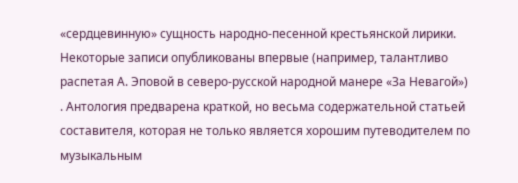«сердцевинную» сущность народно-песенной крестьянской лирики. Некоторые записи опубликованы впервые (например, талантливо распетая А. Эповой в северо-русской народной манере «За Невагой») . Антология предварена краткой, но весьма содержательной статьей составителя, которая не только является хорошим путеводителем по музыкальным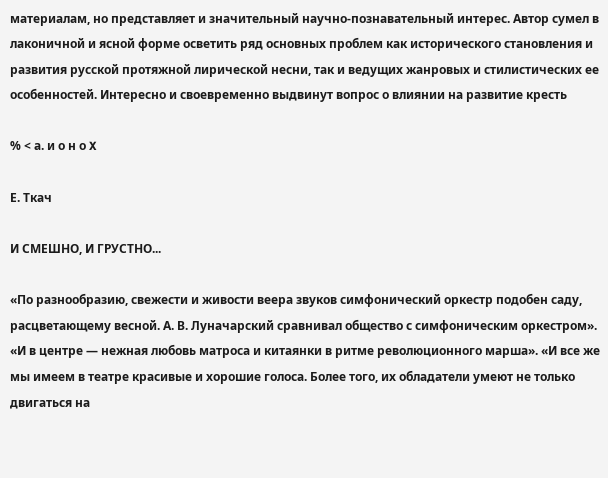материалам, но представляет и значительный научно-познавательный интерес. Автор сумел в лаконичной и ясной форме осветить ряд основных проблем как исторического становления и развития русской протяжной лирической несни, так и ведущих жанровых и стилистических ее особенностей. Интересно и своевременно выдвинут вопрос о влиянии на развитие кресть

% < а. и о н о X

Е. Ткач

И СМЕШНО, И ГРУСТНО...

«По разнообразию, свежести и живости веера звуков симфонический оркестр подобен саду, расцветающему весной. А. В. Луначарский сравнивал общество с симфоническим оркестром». «И в центре — нежная любовь матроса и китаянки в ритме революционного марша». «И все же мы имеем в театре красивые и хорошие голоса. Более того, их обладатели умеют не только двигаться на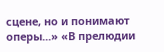сцене, но и понимают оперы...» «В прелюдии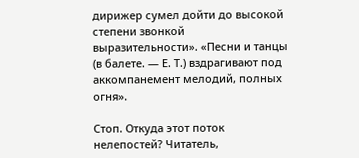дирижер сумел дойти до высокой степени звонкой выразительности». «Песни и танцы (в балете. — Е. Т.) вздрагивают под аккомпанемент мелодий, полных огня».

Стоп. Откуда этот поток нелепостей? Читатель,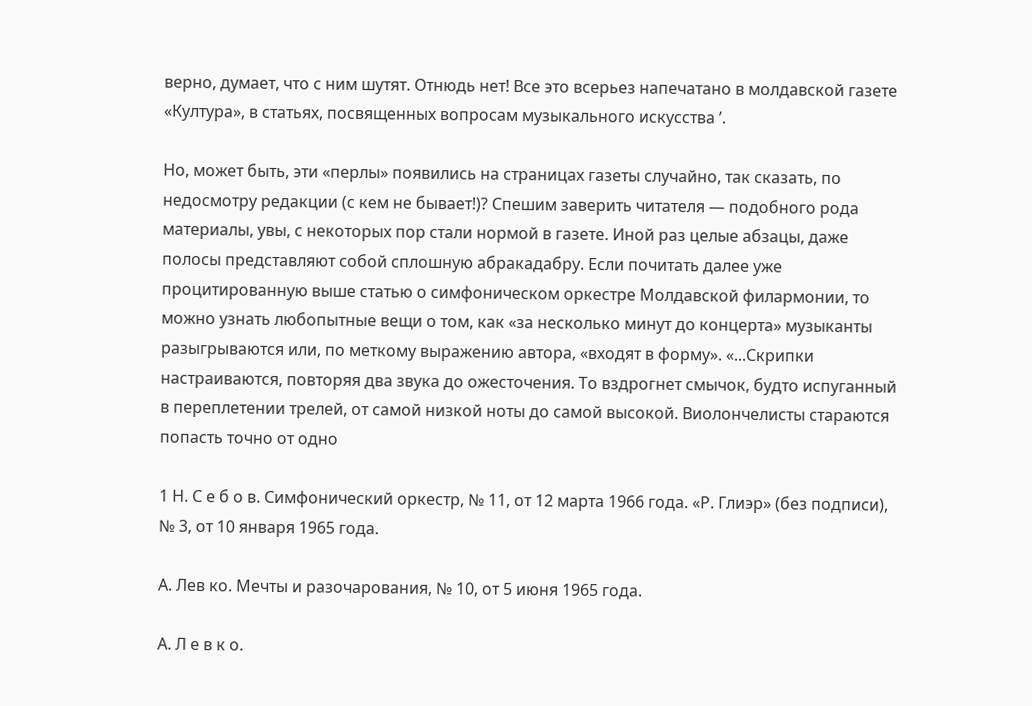верно, думает, что с ним шутят. Отнюдь нет! Все это всерьез напечатано в молдавской газете «Култура», в статьях, посвященных вопросам музыкального искусства ’.

Но, может быть, эти «перлы» появились на страницах газеты случайно, так сказать, по недосмотру редакции (с кем не бывает!)? Спешим заверить читателя — подобного рода материалы, увы, с некоторых пор стали нормой в газете. Иной раз целые абзацы, даже полосы представляют собой сплошную абракадабру. Если почитать далее уже процитированную выше статью о симфоническом оркестре Молдавской филармонии, то можно узнать любопытные вещи о том, как «за несколько минут до концерта» музыканты разыгрываются или, по меткому выражению автора, «входят в форму». «...Скрипки настраиваются, повторяя два звука до ожесточения. То вздрогнет смычок, будто испуганный в переплетении трелей, от самой низкой ноты до самой высокой. Виолончелисты стараются попасть точно от одно

1 Н. С е б о в. Симфонический оркестр, № 11, от 12 марта 1966 года. «Р. Глиэр» (без подписи), № 3, от 10 января 1965 года.

А. Лев ко. Мечты и разочарования, № 10, от 5 июня 1965 года.

А. Л е в к о.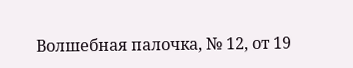Волшебная палочка, № 12, от 19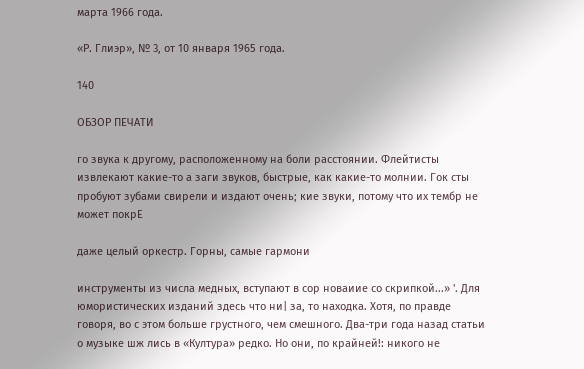марта 1966 года.

«Р. Глиэр», № 3, от 10 января 1965 года.

140

ОБЗОР ПЕЧАТИ

го звука к другому, расположенному на боли расстоянии. Флейтисты извлекают какие-то а заги звуков, быстрые, как какие-то молнии. Гок сты пробуют зубами свирели и издают очень; кие звуки, потому что их тембр не может покрЕ

даже целый оркестр. Горны, самые гармони

инструменты из числа медных, вступают в сор новаиие со скрипкой...» '. Для юмористических изданий здесь что ни| за, то находка. Хотя, по правде говоря, во с этом больше грустного, чем смешного. Два-три года назад статьи о музыке шж лись в «Култура» редко. Но они, по крайней!: никого не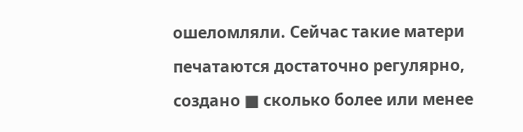ошеломляли. Сейчас такие матери печатаются достаточно регулярно, создано ■ сколько более или менее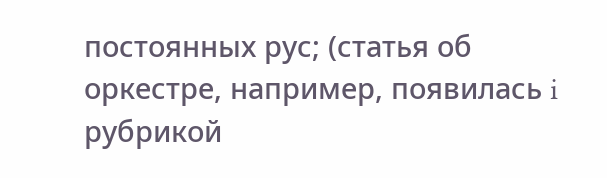постоянных рус; (статья об оркестре, например, появилась i рубрикой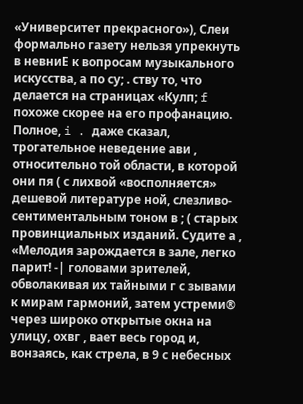«Университет прекрасного»), Слеи формально газету нельзя упрекнуть в невниЕ к вопросам музыкального искусства, а по су; . ству то, что делается на страницах «Кулп; f похоже скорее на его профанацию. Полное, i . даже сказал, трогательное неведение ави , относительно той области, в которой они пя ( с лихвой «восполняется» дешевой литературе ной, слезливо-сентиментальным тоном в ; ( старых провинциальных изданий. Судите а , «Мелодия зарождается в зале, легко парит! -| головами зрителей, обволакивая их тайными г с зывами к мирам гармоний, затем устреми® через широко открытые окна на улицу, охвг , вает весь город и, вонзаясь, как стрела, в 9 с небесных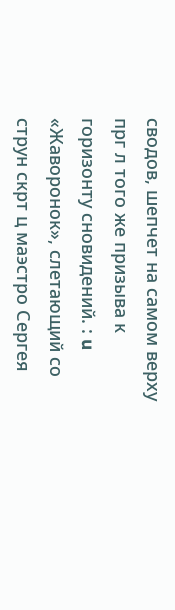сводов, шепчет на самом верху прг л того же призыва к горизонту сновидений. : u «Жаворонок», слетающий со струн скрт ц маэстро Сергея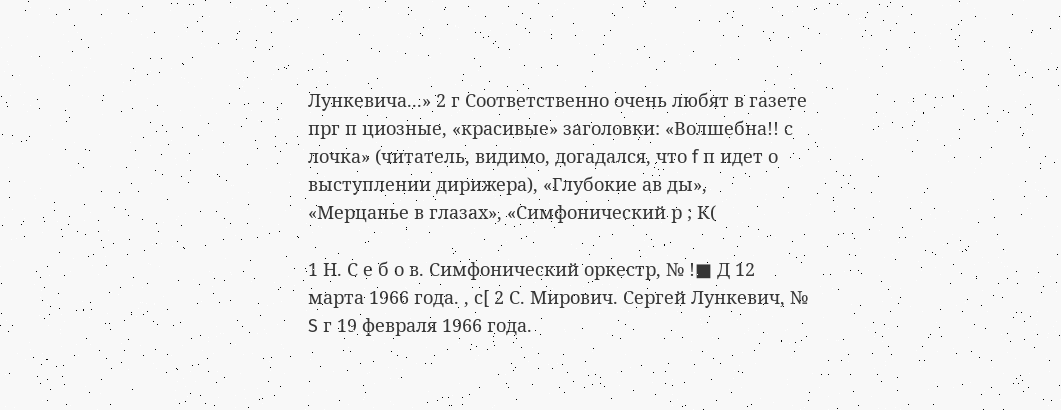Лункевича...» 2 г Соответственно очень любят в газете прг п циозные, «красивые» заголовки: «Волшебна!! с лочка» (читатель, видимо, догадался, что f п идет о выступлении дирижера), «Глубокие ав ды», «Мерцанье в глазах», «Симфонический р ; К(

1 Н. С е б о в. Симфонический оркестр, № !■ Д 12 марта 1966 года. , с[ 2 С. Мирович. Сергей Лункевич, № S г 19 февраля 1966 года.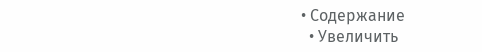• Содержание
  • Увеличить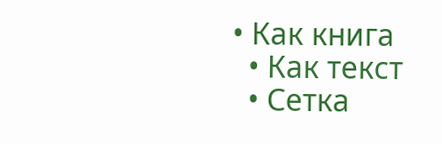• Как книга
  • Как текст
  • Сетка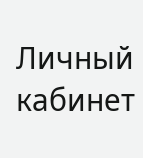Личный кабинет